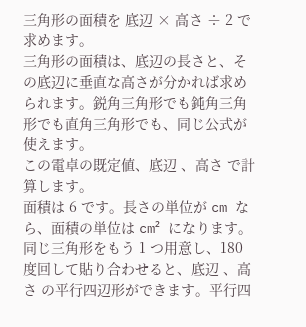三角形の面積を 底辺 × 高さ ÷ 2 で求めます。
三角形の面積は、底辺の長さと、その底辺に垂直な高さが分かれば求められます。鋭角三角形でも鈍角三角形でも直角三角形でも、同じ公式が使えます。
この電卓の既定値、底辺 、高さ で計算します。
面積は 6 です。長さの単位が cm なら、面積の単位は cm² になります。
同じ三角形をもう 1 つ用意し、180 度回して貼り合わせると、底辺 、高さ の平行四辺形ができます。平行四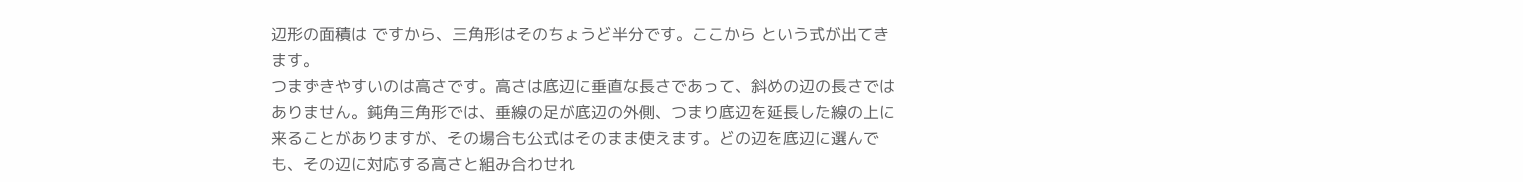辺形の面積は ですから、三角形はそのちょうど半分です。ここから という式が出てきます。
つまずきやすいのは高さです。高さは底辺に垂直な長さであって、斜めの辺の長さではありません。鈍角三角形では、垂線の足が底辺の外側、つまり底辺を延長した線の上に来ることがありますが、その場合も公式はそのまま使えます。どの辺を底辺に選んでも、その辺に対応する高さと組み合わせれ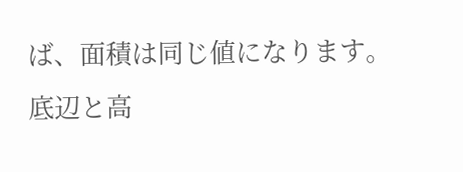ば、面積は同じ値になります。底辺と高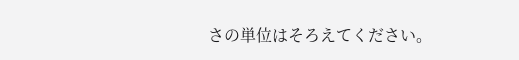さの単位はそろえてください。